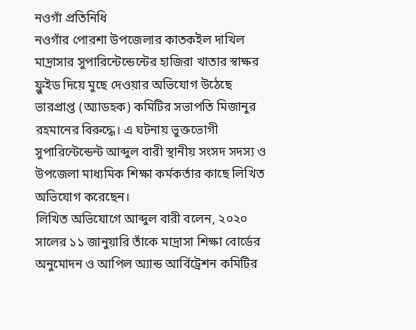নওগাঁ প্রতিনিধি
নওগাঁর পোরশা উপজেলার কাতকইল দাখিল মাদ্রাসার সুপারিন্টেন্ডেন্টের হাজিরা খাতার স্বাক্ষর ফ্লুইড দিয়ে মুছে দেওয়ার অভিযোগ উঠেছে ভারপ্রাপ্ত (অ্যাডহক) কমিটির সভাপতি মিজানুর রহমানের বিরুদ্ধে। এ ঘটনায় ভুক্তভোগী সুপারিন্টেন্ডেন্ট আব্দুল বারী স্থানীয় সংসদ সদস্য ও উপজেলা মাধ্যমিক শিক্ষা কর্মকর্তার কাছে লিখিত অভিযোগ করেছেন।
লিখিত অভিযোগে আব্দুল বারী বলেন, ২০২০ সালের ১১ জানুয়ারি তাঁকে মাদ্রাসা শিক্ষা বোর্ডের অনুমোদন ও আপিল অ্যান্ড আর্বিট্রেশন কমিটির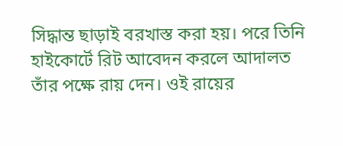সিদ্ধান্ত ছাড়াই বরখাস্ত করা হয়। পরে তিনি হাইকোর্টে রিট আবেদন করলে আদালত তাঁর পক্ষে রায় দেন। ওই রায়ের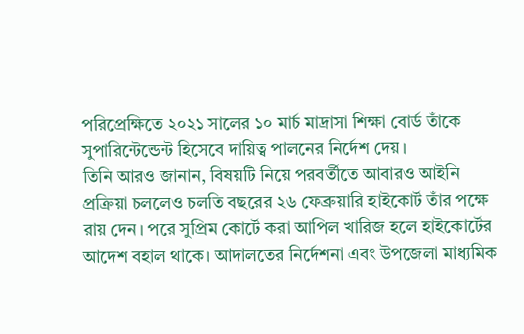পরিপ্রেক্ষিতে ২০২১ সালের ১০ মার্চ মাদ্রাসা শিক্ষা বোর্ড তাঁকে সুপারিন্টেন্ডেন্ট হিসেবে দায়িত্ব পালনের নির্দেশ দেয়।
তিনি আরও জানান, বিষয়টি নিয়ে পরবর্তীতে আবারও আইনি প্রক্রিয়া চললেও চলতি বছরের ২৬ ফেব্রুয়ারি হাইকোর্ট তাঁর পক্ষে রায় দেন। পরে সুপ্রিম কোর্টে করা আপিল খারিজ হলে হাইকোর্টের আদেশ বহাল থাকে। আদালতের নির্দেশনা এবং উপজেলা মাধ্যমিক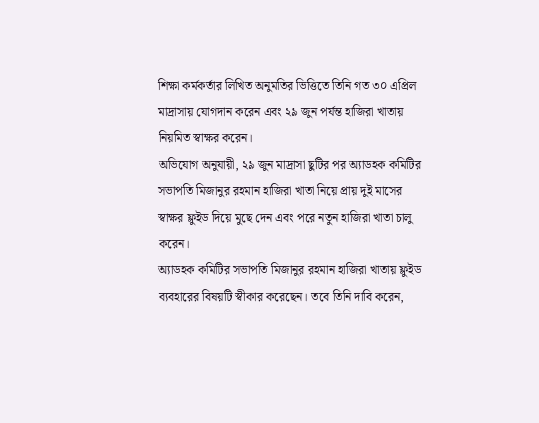শিক্ষা কর্মকর্তার লিখিত অনুমতির ভিত্তিতে তিনি গত ৩০ এপ্রিল মাদ্রাসায় যোগদান করেন এবং ২৯ জুন পর্যন্ত হাজিরা খাতায় নিয়মিত স্বাক্ষর করেন।
অভিযোগ অনুযায়ী, ২৯ জুন মাদ্রাসা ছুটির পর অ্যাডহক কমিটির সভাপতি মিজানুর রহমান হাজিরা খাতা নিয়ে প্রায় দুই মাসের স্বাক্ষর ফ্লুইড দিয়ে মুছে দেন এবং পরে নতুন হাজিরা খাতা চালু করেন।
অ্যাডহক কমিটির সভাপতি মিজানুর রহমান হাজিরা খাতায় ফ্লুইড ব্যবহারের বিষয়টি স্বীকার করেছেন। তবে তিনি দাবি করেন,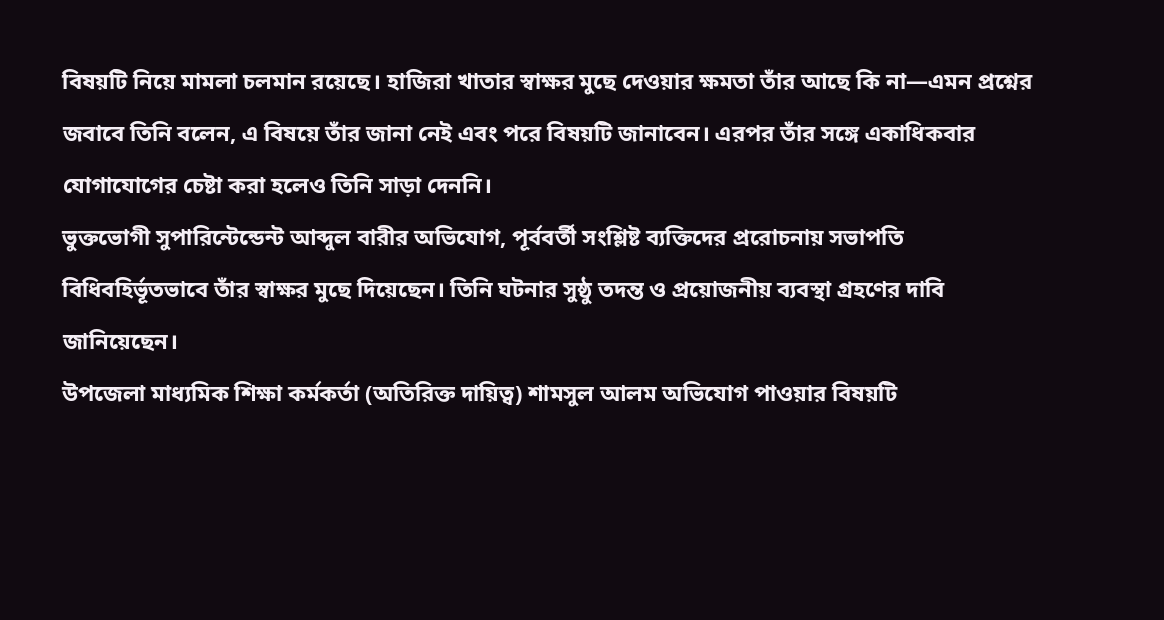বিষয়টি নিয়ে মামলা চলমান রয়েছে। হাজিরা খাতার স্বাক্ষর মুছে দেওয়ার ক্ষমতা তাঁর আছে কি না—এমন প্রশ্নের জবাবে তিনি বলেন, এ বিষয়ে তাঁর জানা নেই এবং পরে বিষয়টি জানাবেন। এরপর তাঁর সঙ্গে একাধিকবার যোগাযোগের চেষ্টা করা হলেও তিনি সাড়া দেননি।
ভুক্তভোগী সুপারিন্টেন্ডেন্ট আব্দুল বারীর অভিযোগ, পূর্ববর্তী সংশ্লিষ্ট ব্যক্তিদের প্ররোচনায় সভাপতি বিধিবহির্ভূতভাবে তাঁর স্বাক্ষর মুছে দিয়েছেন। তিনি ঘটনার সুষ্ঠু তদন্ত ও প্রয়োজনীয় ব্যবস্থা গ্রহণের দাবি জানিয়েছেন।
উপজেলা মাধ্যমিক শিক্ষা কর্মকর্তা (অতিরিক্ত দায়িত্ব) শামসুল আলম অভিযোগ পাওয়ার বিষয়টি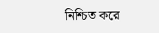নিশ্চিত করে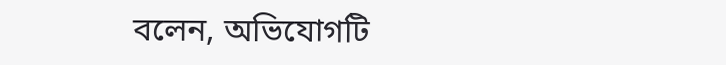বলেন, অভিযোগটি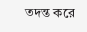তদন্ত করে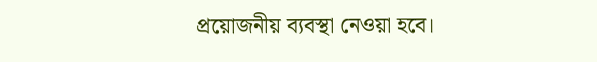প্রয়োজনীয় ব্যবস্থা নেওয়া হবে।